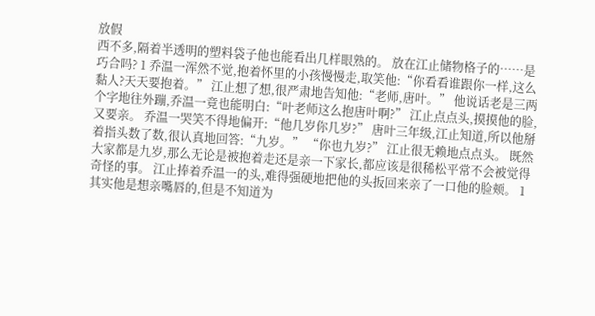放假
西不多,隔着半透明的塑料袋子他也能看出几样眼熟的。 放在江止储物格子的……是巧合吗? 1 乔温一浑然不觉,抱着怀里的小孩慢慢走,取笑他:“你看看谁跟你一样,这么黏人?天天要抱着。” 江止想了想,很严肃地告知他:“老师,唐叶。” 他说话老是三两个字地往外蹦,乔温一竟也能明白:“叶老师这么抱唐叶啊?” 江止点点头,摸摸他的脸,又要亲。 乔温一哭笑不得地偏开:“他几岁你几岁?” 唐叶三年级,江止知道,所以他掰着指头数了数,很认真地回答:“九岁。” “你也九岁?” 江止很无赖地点点头。 既然大家都是九岁,那么无论是被抱着走还是亲一下家长,都应该是很稀松平常不会被觉得奇怪的事。 江止捧着乔温一的头,难得强硬地把他的头扳回来亲了一口他的脸颊。 1 其实他是想亲嘴唇的,但是不知道为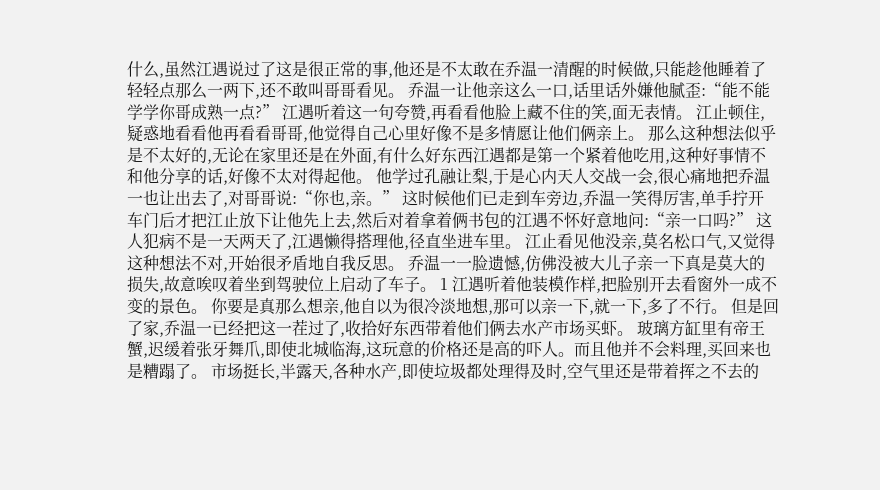什么,虽然江遇说过了这是很正常的事,他还是不太敢在乔温一清醒的时候做,只能趁他睡着了轻轻点那么一两下,还不敢叫哥哥看见。 乔温一让他亲这么一口,话里话外嫌他腻歪:“能不能学学你哥成熟一点?” 江遇听着这一句夸赞,再看看他脸上藏不住的笑,面无表情。 江止顿住,疑惑地看看他再看看哥哥,他觉得自己心里好像不是多情愿让他们俩亲上。 那么这种想法似乎是不太好的,无论在家里还是在外面,有什么好东西江遇都是第一个紧着他吃用,这种好事情不和他分享的话,好像不太对得起他。 他学过孔融让梨,于是心内天人交战一会,很心痛地把乔温一也让出去了,对哥哥说:“你也,亲。” 这时候他们已走到车旁边,乔温一笑得厉害,单手拧开车门后才把江止放下让他先上去,然后对着拿着俩书包的江遇不怀好意地问:“亲一口吗?” 这人犯病不是一天两天了,江遇懒得搭理他,径直坐进车里。 江止看见他没亲,莫名松口气,又觉得这种想法不对,开始很矛盾地自我反思。 乔温一一脸遗憾,仿佛没被大儿子亲一下真是莫大的损失,故意唉叹着坐到驾驶位上启动了车子。 1 江遇听着他装模作样,把脸别开去看窗外一成不变的景色。 你要是真那么想亲,他自以为很冷淡地想,那可以亲一下,就一下,多了不行。 但是回了家,乔温一已经把这一茬过了,收拾好东西带着他们俩去水产市场买虾。 玻璃方缸里有帝王蟹,迟缓着张牙舞爪,即使北城临海,这玩意的价格还是高的吓人。而且他并不会料理,买回来也是糟蹋了。 市场挺长,半露天,各种水产,即使垃圾都处理得及时,空气里还是带着挥之不去的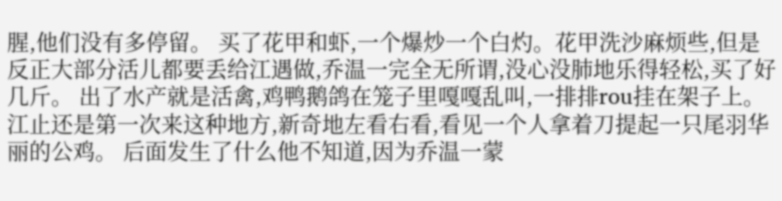腥,他们没有多停留。 买了花甲和虾,一个爆炒一个白灼。花甲洗沙麻烦些,但是反正大部分活儿都要丢给江遇做,乔温一完全无所谓,没心没肺地乐得轻松,买了好几斤。 出了水产就是活禽,鸡鸭鹅鸽在笼子里嘎嘎乱叫,一排排rou挂在架子上。江止还是第一次来这种地方,新奇地左看右看,看见一个人拿着刀提起一只尾羽华丽的公鸡。 后面发生了什么他不知道,因为乔温一蒙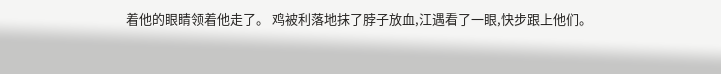着他的眼睛领着他走了。 鸡被利落地抹了脖子放血,江遇看了一眼,快步跟上他们。